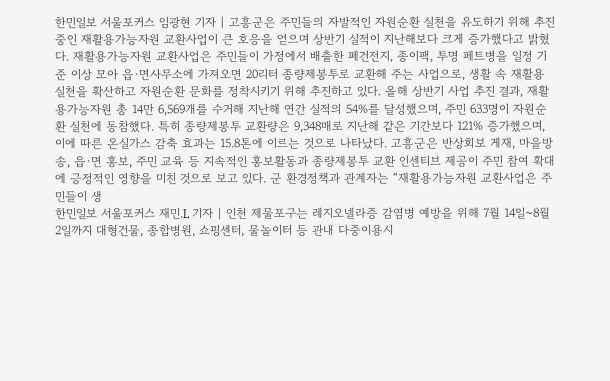한민일보 서울포커스 임광현 기자 | 고흥군은 주민들의 자발적인 자원순환 실천을 유도하기 위해 추진 중인 재활용가능자원 교환사업이 큰 호응을 얻으며 상반기 실적이 지난해보다 크게 증가했다고 밝혔다. 재활용가능자원 교환사업은 주민들이 가정에서 배출한 폐건전지, 종이팩, 투명 페트병을 일정 기준 이상 모아 읍·면사무소에 가져오면 20리터 종량제봉투로 교환해 주는 사업으로, 생활 속 재활용 실천을 확산하고 자원순환 문화를 정착시키기 위해 추진하고 있다. 올해 상반기 사업 추진 결과, 재활용가능자원 총 14만 6,569개를 수거해 지난해 연간 실적의 54%를 달성했으며, 주민 633명이 자원순환 실천에 동참했다. 특히 종량제봉투 교환량은 9,348매로 지난해 같은 기간보다 121% 증가했으며, 이에 따른 온실가스 감축 효과는 15.8톤에 이르는 것으로 나타났다. 고흥군은 반상회보 게재, 마을방송, 읍·면 홍보, 주민 교육 등 지속적인 홍보활동과 종량제봉투 교환 인센티브 제공이 주민 참여 확대에 긍정적인 영향을 미친 것으로 보고 있다. 군 환경정책과 관계자는 “재활용가능자원 교환사업은 주민들이 생
한민일보 서울포커스 재민.L 기자 | 인천 제물포구는 레지오넬라증 감염병 예방을 위해 7월 14일~8월 2일까지 대형건물, 종합병원, 쇼핑센터, 물놀이터 등 관내 다중이용시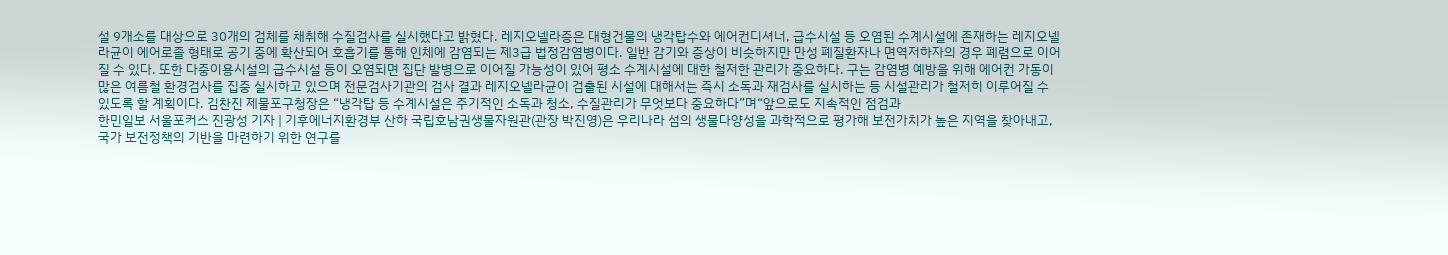설 9개소를 대상으로 30개의 검체를 채취해 수질검사를 실시했다고 밝혔다. 레지오넬라증은 대형건물의 냉각탑수와 에어컨디셔너, 급수시설 등 오염된 수계시설에 존재하는 레지오넬라균이 에어로졸 형태로 공기 중에 확산되어 호흡기를 통해 인체에 감염되는 제3급 법정감염병이다. 일반 감기와 증상이 비슷하지만 만성 폐질환자나 면역저하자의 경우 폐렴으로 이어질 수 있다. 또한 다중이용시설의 급수시설 등이 오염되면 집단 발병으로 이어질 가능성이 있어 평소 수계시설에 대한 철저한 관리가 중요하다. 구는 감염병 예방을 위해 에어컨 가동이 많은 여름철 환경검사를 집중 실시하고 있으며 전문검사기관의 검사 결과 레지오넬라균이 검출된 시설에 대해서는 즉시 소독과 재검사를 실시하는 등 시설관리가 철저히 이루어질 수 있도록 할 계획이다. 김찬진 제물포구청장은 “냉각탑 등 수계시설은 주기적인 소독과 청소, 수질관리가 무엇보다 중요하다”며“앞으로도 지속적인 점검과
한민일보 서울포커스 진광성 기자 | 기후에너지환경부 산하 국립호남권생물자원관(관장 박진영)은 우리나라 섬의 생물다양성을 과학적으로 평가해 보전가치가 높은 지역을 찾아내고, 국가 보전정책의 기반을 마련하기 위한 연구를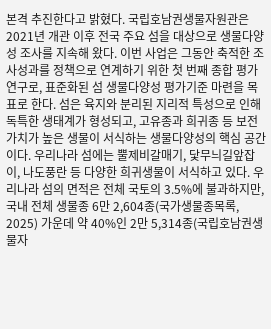본격 추진한다고 밝혔다. 국립호남권생물자원관은 2021년 개관 이후 전국 주요 섬을 대상으로 생물다양성 조사를 지속해 왔다. 이번 사업은 그동안 축적한 조사성과를 정책으로 연계하기 위한 첫 번째 종합 평가 연구로, 표준화된 섬 생물다양성 평가기준 마련을 목표로 한다. 섬은 육지와 분리된 지리적 특성으로 인해 독특한 생태계가 형성되고, 고유종과 희귀종 등 보전가치가 높은 생물이 서식하는 생물다양성의 핵심 공간이다. 우리나라 섬에는 뿔제비갈매기, 닻무늬길앞잡이, 나도풍란 등 다양한 희귀생물이 서식하고 있다. 우리나라 섬의 면적은 전체 국토의 3.5%에 불과하지만, 국내 전체 생물종 6만 2,604종(국가생물종목록, 2025) 가운데 약 40%인 2만 5,314종(국립호남권생물자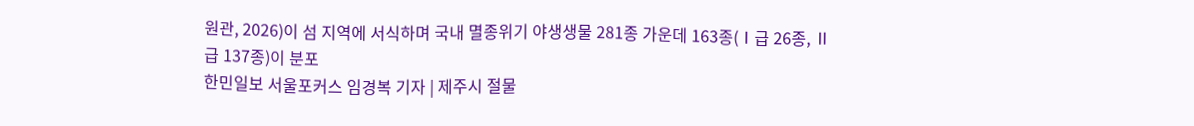원관, 2026)이 섬 지역에 서식하며 국내 멸종위기 야생생물 281종 가운데 163종(Ⅰ급 26종, Ⅱ급 137종)이 분포
한민일보 서울포커스 임경복 기자 | 제주시 절물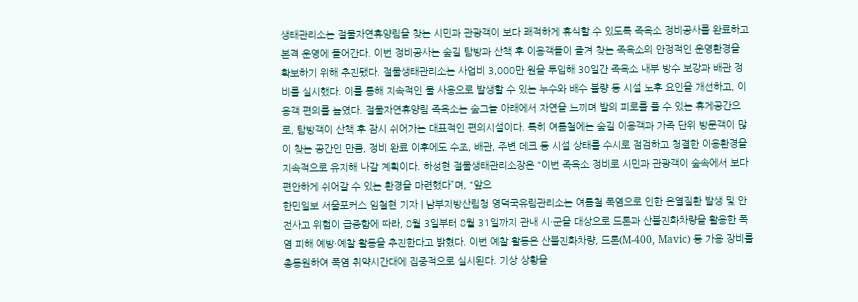생태관리소는 절물자연휴양림을 찾는 시민과 관광객이 보다 쾌적하게 휴식할 수 있도록 족욕소 정비공사를 완료하고 본격 운영에 들어간다. 이번 정비공사는 숲길 탐방과 산책 후 이용객들이 즐겨 찾는 족욕소의 안정적인 운영환경을 확보하기 위해 추진됐다. 절물생태관리소는 사업비 3,000만 원을 투입해 30일간 족욕소 내부 방수 보강과 배관 정비를 실시했다. 이를 통해 지속적인 물 사용으로 발생할 수 있는 누수와 배수 불량 등 시설 노후 요인을 개선하고, 이용객 편의를 높였다. 절물자연휴양림 족욕소는 숲그늘 아래에서 자연을 느끼며 발의 피로를 풀 수 있는 휴게공간으로, 탐방객이 산책 후 잠시 쉬어가는 대표적인 편의시설이다. 특히 여름철에는 숲길 이용객과 가족 단위 방문객이 많이 찾는 공간인 만큼, 정비 완료 이후에도 수조, 배관, 주변 데크 등 시설 상태를 수시로 점검하고 청결한 이용환경을 지속적으로 유지해 나갈 계획이다. 하성현 절물생태관리소장은 “이번 족욕소 정비로 시민과 관광객이 숲속에서 보다 편안하게 쉬어갈 수 있는 환경을 마련했다”며, “앞으
한민일보 서울포커스 임철현 기자 | 남부지방산림청 영덕국유림관리소는 여름철 폭염으로 인한 온열질환 발생 및 안전사고 위험이 급증함에 따라, 8월 3일부터 8월 31일까지 관내 시·군을 대상으로 드론과 산불진화차량을 활용한 폭염 피해 예방·예찰 활동을 추진한다고 밝혔다. 이번 예찰 활동은 산불진화차량, 드론(M-400, Mavic) 등 가용 장비를 총동원하여 폭염 취약시간대에 집중적으로 실시된다. 기상 상황을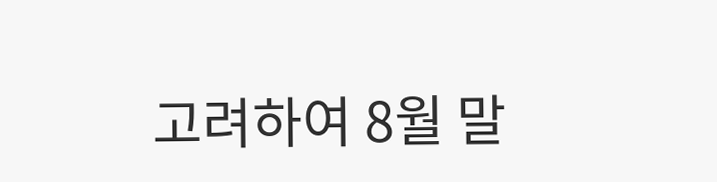고려하여 8월 말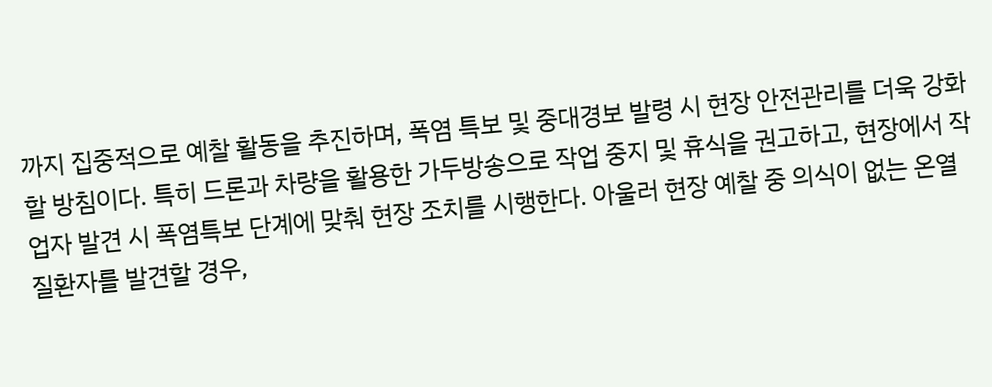까지 집중적으로 예찰 활동을 추진하며, 폭염 특보 및 중대경보 발령 시 현장 안전관리를 더욱 강화할 방침이다. 특히 드론과 차량을 활용한 가두방송으로 작업 중지 및 휴식을 권고하고, 현장에서 작업자 발견 시 폭염특보 단계에 맞춰 현장 조치를 시행한다. 아울러 현장 예찰 중 의식이 없는 온열질환자를 발견할 경우,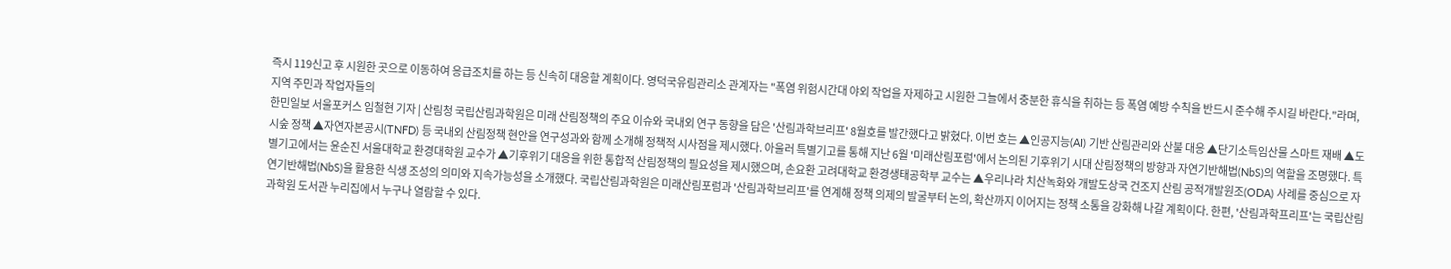즉시 119신고 후 시원한 곳으로 이동하여 응급조치를 하는 등 신속히 대응할 계획이다. 영덕국유림관리소 관계자는 "폭염 위험시간대 야외 작업을 자제하고 시원한 그늘에서 충분한 휴식을 취하는 등 폭염 예방 수칙을 반드시 준수해 주시길 바란다."라며, 지역 주민과 작업자들의
한민일보 서울포커스 임철현 기자 | 산림청 국립산림과학원은 미래 산림정책의 주요 이슈와 국내외 연구 동향을 담은 '산림과학브리프' 8월호를 발간했다고 밝혔다. 이번 호는 ▲인공지능(AI) 기반 산림관리와 산불 대응 ▲단기소득임산물 스마트 재배 ▲도시숲 정책 ▲자연자본공시(TNFD) 등 국내외 산림정책 현안을 연구성과와 함께 소개해 정책적 시사점을 제시했다. 아울러 특별기고를 통해 지난 6월 '미래산림포럼'에서 논의된 기후위기 시대 산림정책의 방향과 자연기반해법(NbS)의 역할을 조명했다. 특별기고에서는 윤순진 서울대학교 환경대학원 교수가 ▲기후위기 대응을 위한 통합적 산림정책의 필요성을 제시했으며, 손요환 고려대학교 환경생태공학부 교수는 ▲우리나라 치산녹화와 개발도상국 건조지 산림 공적개발원조(ODA) 사례를 중심으로 자연기반해법(NbS)을 활용한 식생 조성의 의미와 지속가능성을 소개했다. 국립산림과학원은 미래산림포럼과 '산림과학브리프'를 연계해 정책 의제의 발굴부터 논의, 확산까지 이어지는 정책 소통을 강화해 나갈 계획이다. 한편, '산림과학프리프'는 국립산림과학원 도서관 누리집에서 누구나 열람할 수 있다.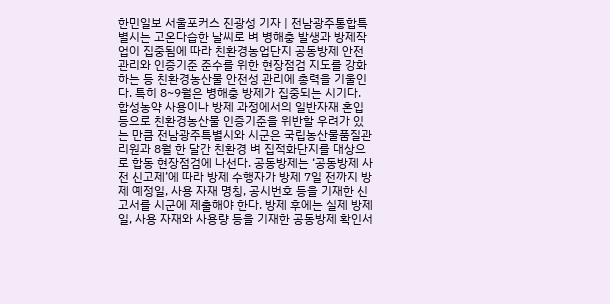한민일보 서울포커스 진광성 기자 | 전남광주통합특별시는 고온다습한 날씨로 벼 병해충 발생과 방제작업이 집중됨에 따라 친환경농업단지 공동방제 안전관리와 인증기준 준수를 위한 현장점검 지도를 강화하는 등 친환경농산물 안전성 관리에 총력을 기울인다. 특히 8~9월은 병해충 방제가 집중되는 시기다. 합성농약 사용이나 방제 과정에서의 일반자재 혼입 등으로 친환경농산물 인증기준을 위반할 우려가 있는 만큼 전남광주특별시와 시군은 국립농산물품질관리원과 8월 한 달간 친환경 벼 집적화단지를 대상으로 합동 현장점검에 나선다. 공동방제는 ‘공동방제 사전 신고제’에 따라 방제 수행자가 방제 7일 전까지 방제 예정일, 사용 자재 명칭, 공시번호 등을 기재한 신고서를 시군에 제출해야 한다. 방제 후에는 실제 방제일, 사용 자재와 사용량 등을 기재한 공동방제 확인서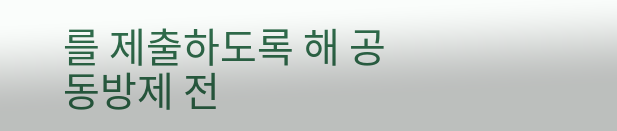를 제출하도록 해 공동방제 전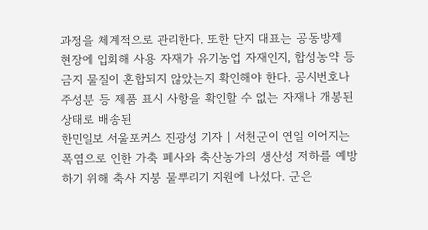과정을 체계적으로 관리한다. 또한 단지 대표는 공동방제 현장에 입회해 사용 자재가 유기농업 자재인지, 합성농약 등 금지 물질이 혼합되지 않았는지 확인해야 한다. 공시번호나 주성분 등 제품 표시 사항을 확인할 수 없는 자재나 개봉된 상태로 배송된
한민일보 서울포커스 진광성 기자 | 서천군이 연일 이어지는 폭염으로 인한 가축 폐사와 축산농가의 생산성 저하를 예방하기 위해 축사 지붕 물뿌리기 지원에 나섰다. 군은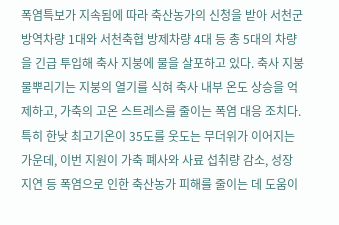폭염특보가 지속됨에 따라 축산농가의 신청을 받아 서천군 방역차량 1대와 서천축협 방제차량 4대 등 총 5대의 차량을 긴급 투입해 축사 지붕에 물을 살포하고 있다. 축사 지붕 물뿌리기는 지붕의 열기를 식혀 축사 내부 온도 상승을 억제하고, 가축의 고온 스트레스를 줄이는 폭염 대응 조치다. 특히 한낮 최고기온이 35도를 웃도는 무더위가 이어지는 가운데, 이번 지원이 가축 폐사와 사료 섭취량 감소, 성장 지연 등 폭염으로 인한 축산농가 피해를 줄이는 데 도움이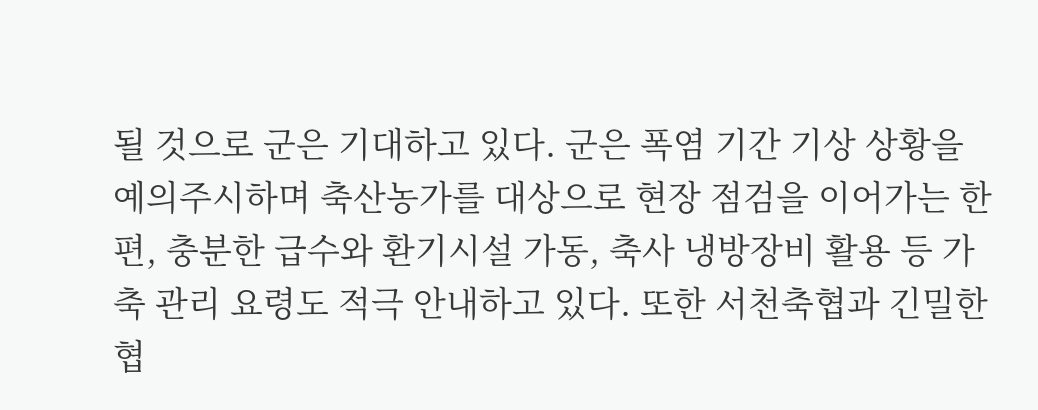될 것으로 군은 기대하고 있다. 군은 폭염 기간 기상 상황을 예의주시하며 축산농가를 대상으로 현장 점검을 이어가는 한편, 충분한 급수와 환기시설 가동, 축사 냉방장비 활용 등 가축 관리 요령도 적극 안내하고 있다. 또한 서천축협과 긴밀한 협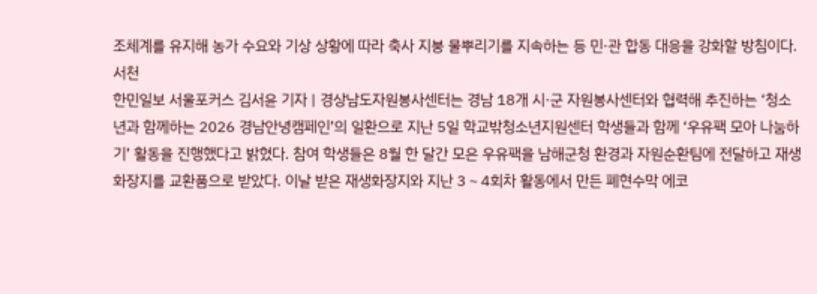조체계를 유지해 농가 수요와 기상 상황에 따라 축사 지붕 물뿌리기를 지속하는 등 민·관 합동 대응을 강화할 방침이다. 서천
한민일보 서울포커스 김서윤 기자 | 경상남도자원봉사센터는 경남 18개 시·군 자원봉사센터와 협력해 추진하는 ‘청소년과 함께하는 2026 경남안녕캠페인’의 일환으로 지난 5일 학교밖청소년지원센터 학생들과 함께 ‘우유팩 모아 나눔하기’ 활동을 진행했다고 밝혔다. 참여 학생들은 8월 한 달간 모은 우유팩을 남해군청 환경과 자원순환팀에 전달하고 재생화장지를 교환품으로 받았다. 이날 받은 재생화장지와 지난 3∼4회차 활동에서 만든 폐현수막 에코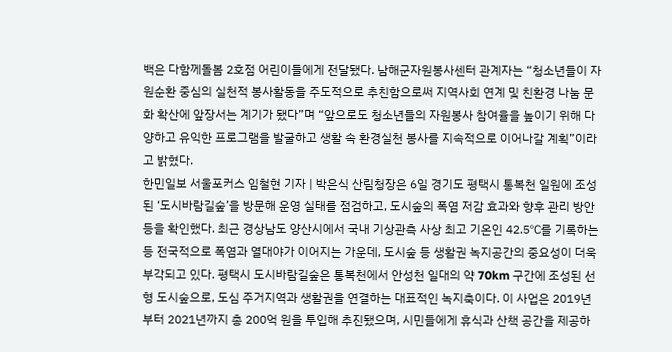백은 다함께돌봄 2호점 어린이들에게 전달됐다. 남해군자원봉사센터 관계자는 “청소년들이 자원순환 중심의 실천적 봉사활동을 주도적으로 추친함으로써 지역사회 연계 및 친환경 나눔 문화 확산에 앞장서는 계기가 됐다”며 “앞으로도 청소년들의 자원봉사 참여율을 높이기 위해 다양하고 유익한 프로그램을 발굴하고 생활 속 환경실천 봉사를 지속적으로 이어나갈 계획”이라고 밝혔다.
한민일보 서울포커스 임철현 기자 | 박은식 산림청장은 6일 경기도 평택시 통복천 일원에 조성된 ‘도시바람길숲’을 방문해 운영 실태를 점검하고, 도시숲의 폭염 저감 효과와 향후 관리 방안 등을 확인했다. 최근 경상남도 양산시에서 국내 기상관측 사상 최고 기온인 42.5℃를 기록하는 등 전국적으로 폭염과 열대야가 이어지는 가운데, 도시숲 등 생활권 녹지공간의 중요성이 더욱 부각되고 있다. 평택시 도시바람길숲은 통복천에서 안성천 일대의 약 70km 구간에 조성된 선형 도시숲으로, 도심 주거지역과 생활권을 연결하는 대표적인 녹지축이다. 이 사업은 2019년부터 2021년까지 총 200억 원을 투입해 추진됐으며, 시민들에게 휴식과 산책 공간을 제공하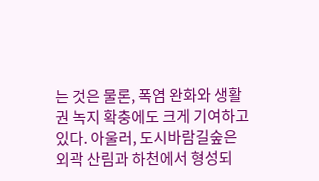는 것은 물론, 폭염 완화와 생활권 녹지 확충에도 크게 기여하고 있다. 아울러, 도시바람길숲은 외곽 산림과 하천에서 형성되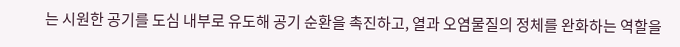는 시원한 공기를 도심 내부로 유도해 공기 순환을 촉진하고, 열과 오염물질의 정체를 완화하는 역할을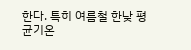한다. 특히 여름철 한낮 평균기온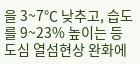을 3~7℃ 낮추고, 습도를 9~23% 높이는 등 도심 열섬현상 완화에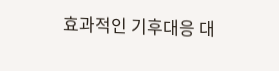효과적인 기후대응 대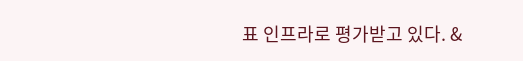표 인프라로 평가받고 있다. &